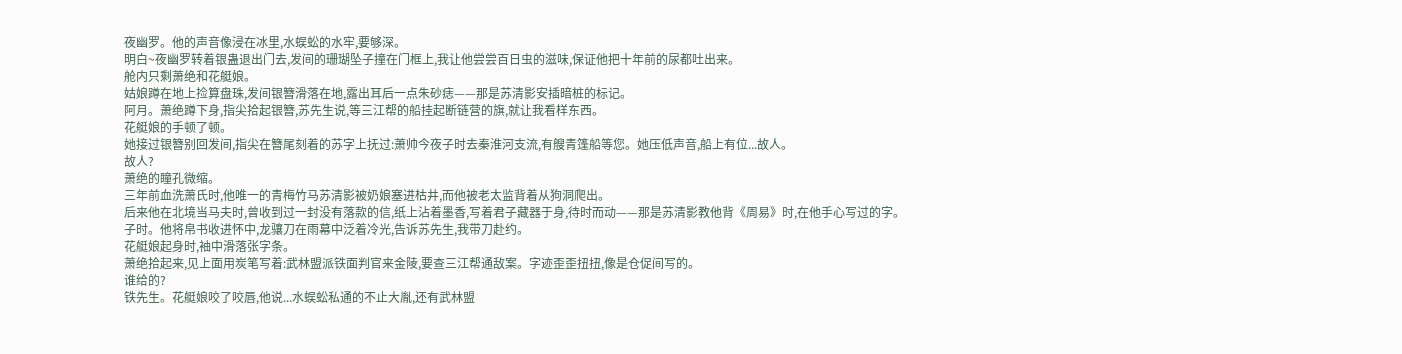夜幽罗。他的声音像浸在冰里,水蜈蚣的水牢,要够深。
明白~夜幽罗转着银蛊退出门去,发间的珊瑚坠子撞在门框上,我让他尝尝百日虫的滋味,保证他把十年前的尿都吐出来。
舱内只剩萧绝和花艇娘。
姑娘蹲在地上捡算盘珠,发间银簪滑落在地,露出耳后一点朱砂痣——那是苏清影安插暗桩的标记。
阿月。萧绝蹲下身,指尖拾起银簪,苏先生说,等三江帮的船挂起断链营的旗,就让我看样东西。
花艇娘的手顿了顿。
她接过银簪别回发间,指尖在簪尾刻着的苏字上抚过:萧帅今夜子时去秦淮河支流,有艘青篷船等您。她压低声音,船上有位...故人。
故人?
萧绝的瞳孔微缩。
三年前血洗萧氏时,他唯一的青梅竹马苏清影被奶娘塞进枯井,而他被老太监背着从狗洞爬出。
后来他在北境当马夫时,曾收到过一封没有落款的信,纸上沾着墨香,写着君子藏器于身,待时而动——那是苏清影教他背《周易》时,在他手心写过的字。
子时。他将帛书收进怀中,龙骧刀在雨幕中泛着冷光,告诉苏先生,我带刀赴约。
花艇娘起身时,袖中滑落张字条。
萧绝拾起来,见上面用炭笔写着:武林盟派铁面判官来金陵,要查三江帮通敌案。字迹歪歪扭扭,像是仓促间写的。
谁给的?
铁先生。花艇娘咬了咬唇,他说...水蜈蚣私通的不止大胤,还有武林盟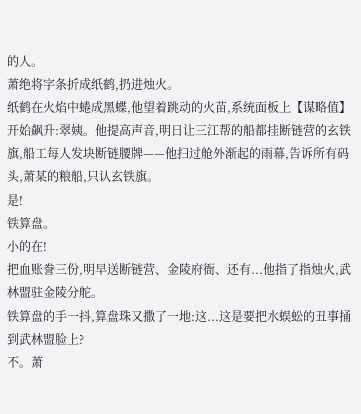的人。
萧绝将字条折成纸鹤,扔进烛火。
纸鹤在火焰中蜷成黑蝶,他望着跳动的火苗,系统面板上【谋略值】开始飙升:翠姨。他提高声音,明日让三江帮的船都挂断链营的玄铁旗,船工每人发块断链腰牌——他扫过舱外渐起的雨幕,告诉所有码头,萧某的粮船,只认玄铁旗。
是!
铁算盘。
小的在!
把血账誊三份,明早送断链营、金陵府衙、还有...他指了指烛火,武林盟驻金陵分舵。
铁算盘的手一抖,算盘珠又撒了一地:这...这是要把水蜈蚣的丑事捅到武林盟脸上?
不。萧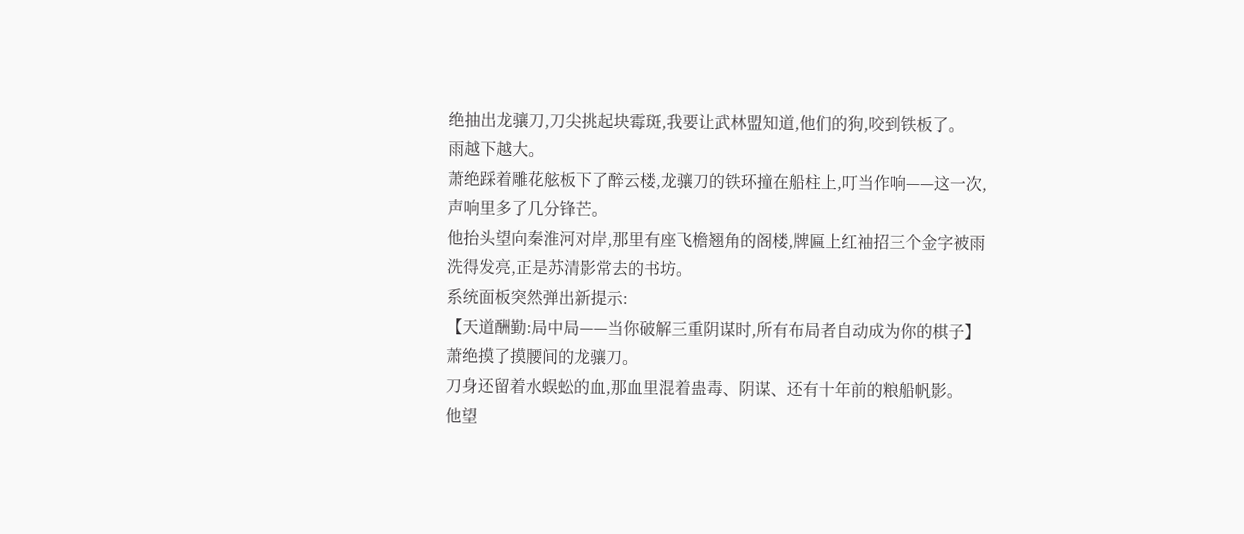绝抽出龙骧刀,刀尖挑起块霉斑,我要让武林盟知道,他们的狗,咬到铁板了。
雨越下越大。
萧绝踩着雕花舷板下了醉云楼,龙骧刀的铁环撞在船柱上,叮当作响——这一次,声响里多了几分锋芒。
他抬头望向秦淮河对岸,那里有座飞檐翘角的阁楼,牌匾上红袖招三个金字被雨洗得发亮,正是苏清影常去的书坊。
系统面板突然弹出新提示:
【天道酬勤:局中局——当你破解三重阴谋时,所有布局者自动成为你的棋子】
萧绝摸了摸腰间的龙骧刀。
刀身还留着水蜈蚣的血,那血里混着蛊毒、阴谋、还有十年前的粮船帆影。
他望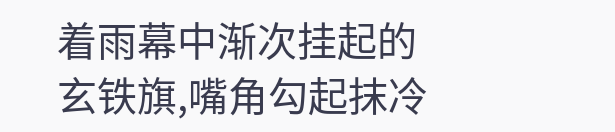着雨幕中渐次挂起的玄铁旗,嘴角勾起抹冷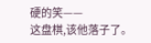硬的笑——
这盘棋,该他落子了。